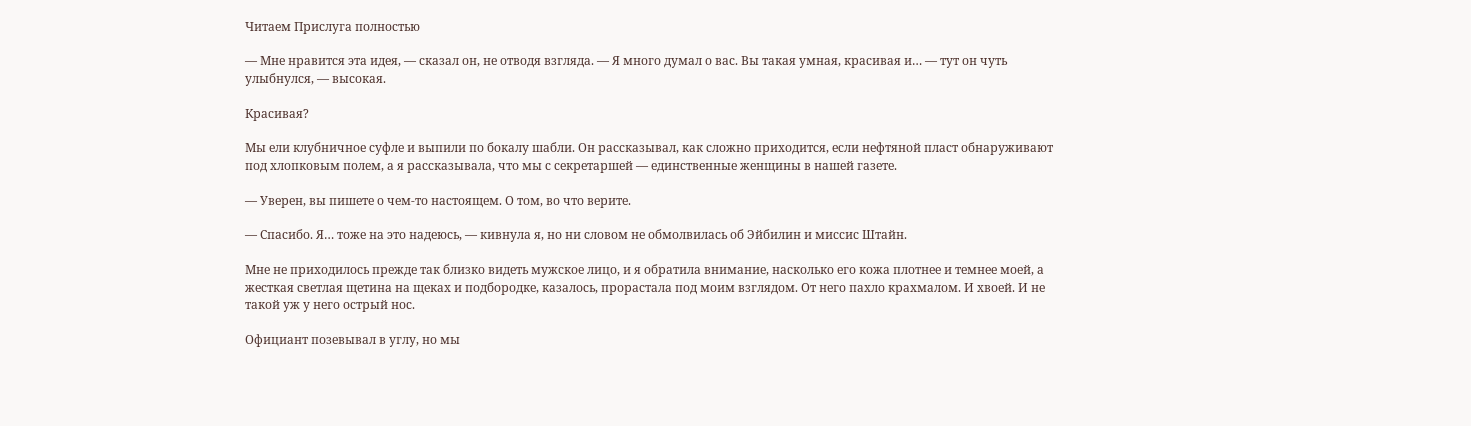Читаем Прислуга полностью

— Мне нравится эта идея, — сказал он, не отводя взгляда. — Я много думал о вас. Вы такая умная, красивая и… — тут он чуть улыбнулся, — высокая.

Красивая?

Мы ели клубничное суфле и выпили по бокалу шабли. Он рассказывал, как сложно приходится, если нефтяной пласт обнаруживают под хлопковым полем, а я рассказывала, что мы с секретаршей — единственные женщины в нашей газете.

— Уверен, вы пишете о чем-то настоящем. О том, во что верите.

— Спасибо. Я… тоже на это надеюсь, — кивнула я, но ни словом не обмолвилась об Эйбилин и миссис Штайн.

Мне не приходилось прежде так близко видеть мужское лицо, и я обратила внимание, насколько его кожа плотнее и темнее моей, а жесткая светлая щетина на щеках и подбородке, казалось, прорастала под моим взглядом. От него пахло крахмалом. И хвоей. И не такой уж у него острый нос.

Официант позевывал в углу, но мы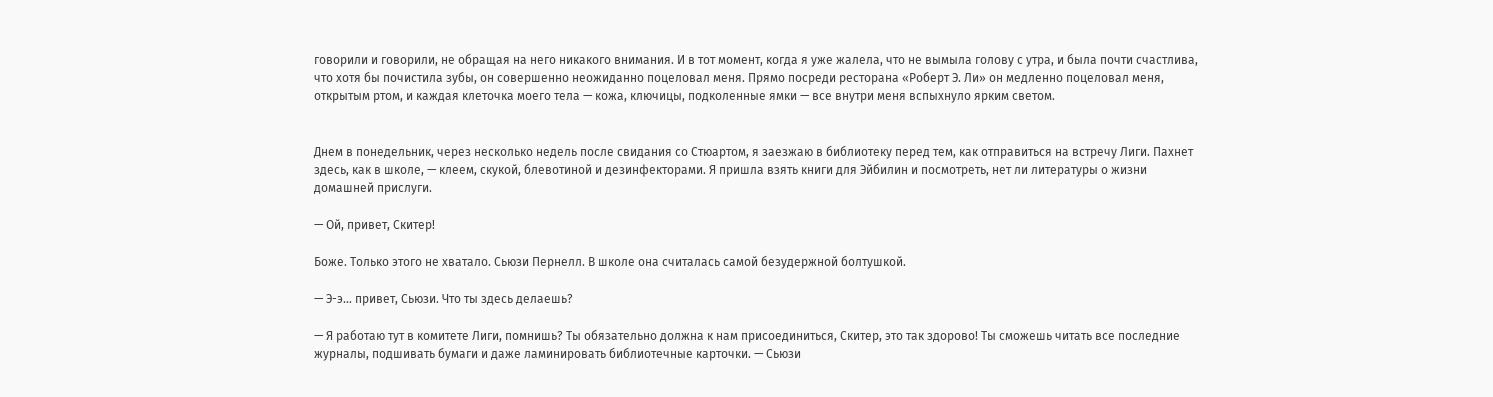говорили и говорили, не обращая на него никакого внимания. И в тот момент, когда я уже жалела, что не вымыла голову с утра, и была почти счастлива, что хотя бы почистила зубы, он совершенно неожиданно поцеловал меня. Прямо посреди ресторана «Роберт Э. Ли» он медленно поцеловал меня, открытым ртом, и каждая клеточка моего тела — кожа, ключицы, подколенные ямки — все внутри меня вспыхнуло ярким светом.


Днем в понедельник, через несколько недель после свидания со Стюартом, я заезжаю в библиотеку перед тем, как отправиться на встречу Лиги. Пахнет здесь, как в школе, — клеем, скукой, блевотиной и дезинфекторами. Я пришла взять книги для Эйбилин и посмотреть, нет ли литературы о жизни домашней прислуги.

— Ой, привет, Скитер!

Боже. Только этого не хватало. Сьюзи Пернелл. В школе она считалась самой безудержной болтушкой.

— Э-э… привет, Сьюзи. Что ты здесь делаешь?

— Я работаю тут в комитете Лиги, помнишь? Ты обязательно должна к нам присоединиться, Скитер, это так здорово! Ты сможешь читать все последние журналы, подшивать бумаги и даже ламинировать библиотечные карточки. — Сьюзи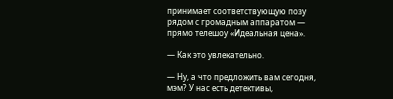принимает соответствующую позу рядом с громадным аппаратом — прямо телешоу «Идеальная цена».

— Как это увлекательно.

— Ну, а что предложить вам сегодня, мэм? У нас есть детективы,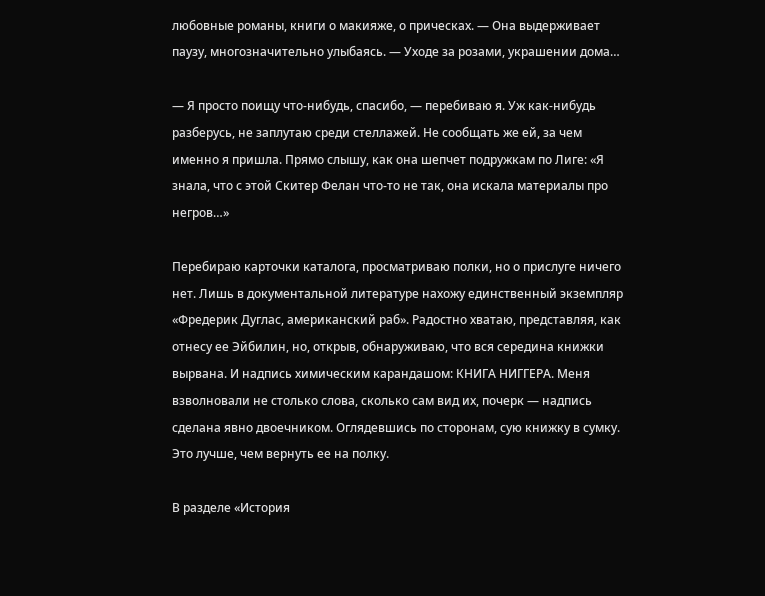любовные романы, книги о макияже, о прическах. — Она выдерживает паузу, многозначительно улыбаясь. — Уходе за розами, украшении дома…

— Я просто поищу что-нибудь, спасибо, — перебиваю я. Уж как-нибудь разберусь, не заплутаю среди стеллажей. Не сообщать же ей, за чем именно я пришла. Прямо слышу, как она шепчет подружкам по Лиге: «Я знала, что с этой Скитер Фелан что-то не так, она искала материалы про негров…»

Перебираю карточки каталога, просматриваю полки, но о прислуге ничего нет. Лишь в документальной литературе нахожу единственный экземпляр «Фредерик Дуглас, американский раб». Радостно хватаю, представляя, как отнесу ее Эйбилин, но, открыв, обнаруживаю, что вся середина книжки вырвана. И надпись химическим карандашом: КНИГА НИГГЕРА. Меня взволновали не столько слова, сколько сам вид их, почерк — надпись сделана явно двоечником. Оглядевшись по сторонам, сую книжку в сумку. Это лучше, чем вернуть ее на полку.

В разделе «История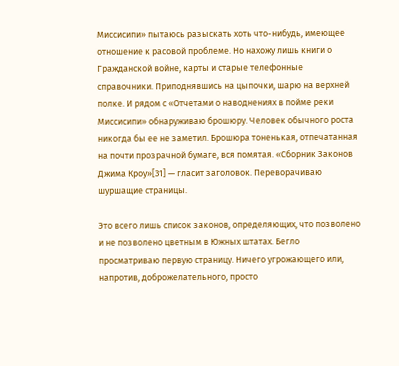Миссисипи» пытаюсь разыскать хоть что-нибудь, имеющее отношение к расовой проблеме. Но нахожу лишь книги о Гражданской войне, карты и старые телефонные справочники. Приподнявшись на цыпочки, шарю на верхней полке. И рядом с «Отчетами о наводнениях в пойме реки Миссисипи» обнаруживаю брошюру. Человек обычного роста никогда бы ее не заметил. Брошюра тоненькая, отпечатанная на почти прозрачной бумаге, вся помятая. «Сборник Законов Джима Кроу»[31] — гласит заголовок. Переворачиваю шуршащие страницы.

Это всего лишь список законов, определяющих, что позволено и не позволено цветным в Южных штатах. Бегло просматриваю первую страницу. Ничего угрожающего или, напротив, доброжелательного, просто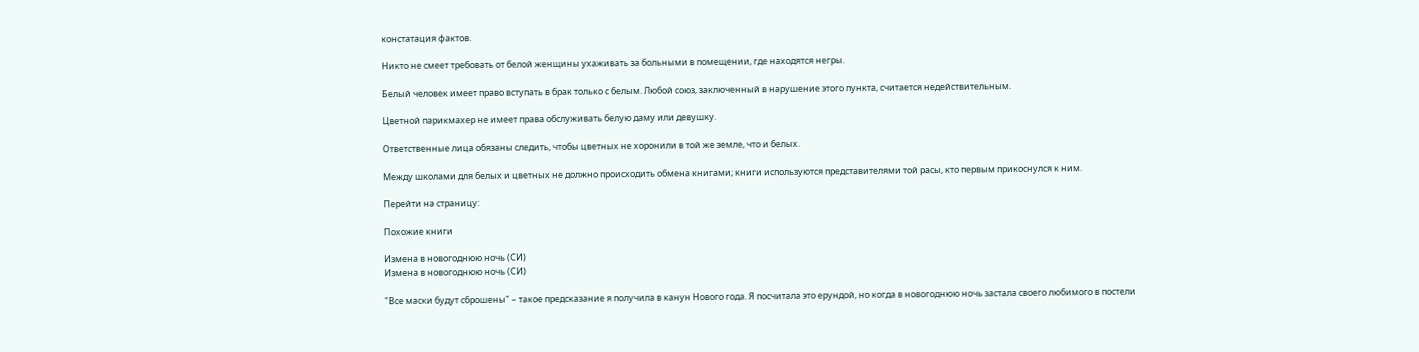констатация фактов.

Никто не смеет требовать от белой женщины ухаживать за больными в помещении, где находятся негры.

Белый человек имеет право вступать в брак только с белым. Любой союз, заключенный в нарушение этого пункта, считается недействительным.

Цветной парикмахер не имеет права обслуживать белую даму или девушку.

Ответственные лица обязаны следить, чтобы цветных не хоронили в той же земле, что и белых.

Между школами для белых и цветных не должно происходить обмена книгами; книги используются представителями той расы, кто первым прикоснулся к ним.

Перейти на страницу:

Похожие книги

Измена в новогоднюю ночь (СИ)
Измена в новогоднюю ночь (СИ)

"Все маски будут сброшены" – такое предсказание я получила в канун Нового года. Я посчитала это ерундой, но когда в новогоднюю ночь застала своего любимого в постели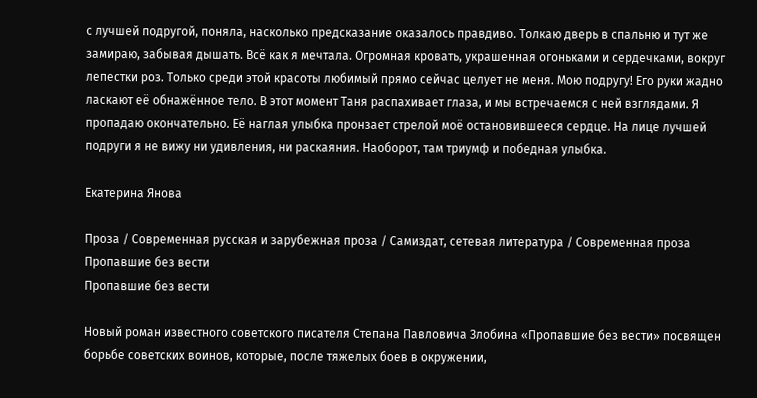с лучшей подругой, поняла, насколько предсказание оказалось правдиво. Толкаю дверь в спальню и тут же замираю, забывая дышать. Всё как я мечтала. Огромная кровать, украшенная огоньками и сердечками, вокруг лепестки роз. Только среди этой красоты любимый прямо сейчас целует не меня. Мою подругу! Его руки жадно ласкают её обнажённое тело. В этот момент Таня распахивает глаза, и мы встречаемся с ней взглядами. Я пропадаю окончательно. Её наглая улыбка пронзает стрелой моё остановившееся сердце. На лице лучшей подруги я не вижу ни удивления, ни раскаяния. Наоборот, там триумф и победная улыбка.

Екатерина Янова

Проза / Современная русская и зарубежная проза / Самиздат, сетевая литература / Современная проза
Пропавшие без вести
Пропавшие без вести

Новый роман известного советского писателя Степана Павловича Злобина «Пропавшие без вести» посвящен борьбе советских воинов, которые, после тяжелых боев в окружении,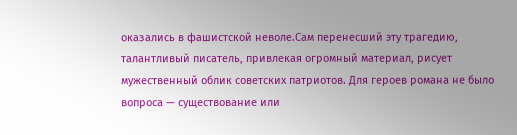оказались в фашистской неволе.Сам перенесший эту трагедию, талантливый писатель, привлекая огромный материал, рисует мужественный облик советских патриотов. Для героев романа не было вопроса — существование или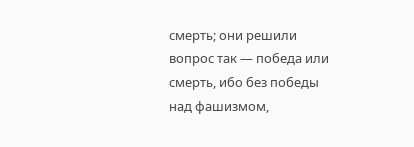смерть; они решили вопрос так — победа или смерть, ибо без победы над фашизмом,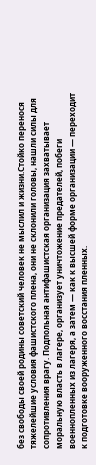без свободы своей родины советский человек не мыслил и жизни.Стойко перенося тяжелейшие условия фашистского плена, они не склонили головы, нашли силы для сопротивления врагу. Подпольная антифашистская организация захватывает моральную власть в лагере, организует уничтожение предателей, побеги военнопленных из лагеря, а затем — как к высшей форме организации — переходит к подготовке вооруженного восстания пленных.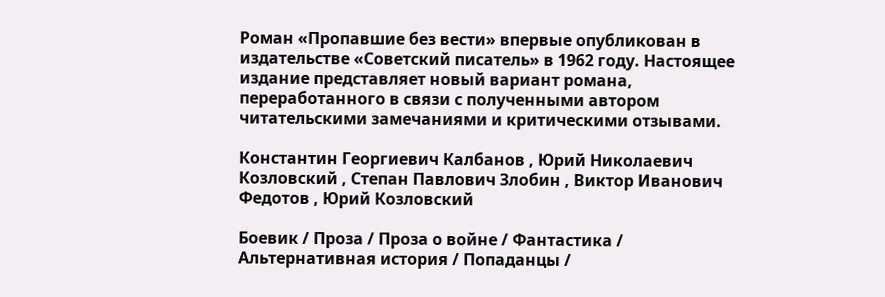Роман «Пропавшие без вести» впервые опубликован в издательстве «Советский писатель» в 1962 году. Настоящее издание представляет новый вариант романа, переработанного в связи с полученными автором читательскими замечаниями и критическими отзывами.

Константин Георгиевич Калбанов , Юрий Николаевич Козловский , Степан Павлович Злобин , Виктор Иванович Федотов , Юрий Козловский

Боевик / Проза / Проза о войне / Фантастика / Альтернативная история / Попаданцы /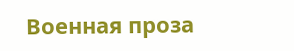Военная проза